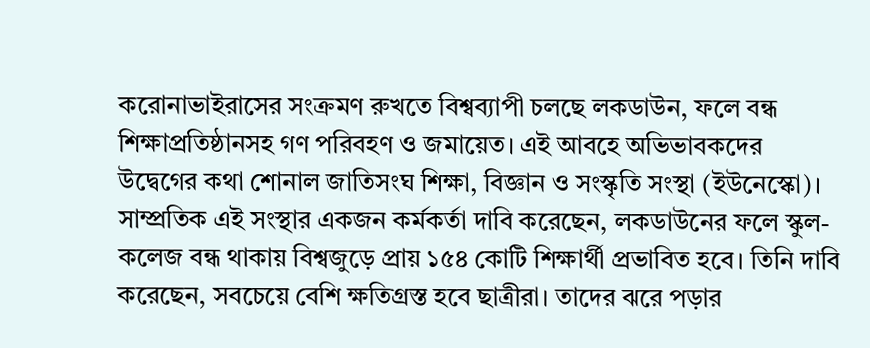করোনাভাইরাসের সংক্রমণ রুখতে বিশ্বব্যাপী চলছে লকডাউন, ফলে বন্ধ শিক্ষাপ্রতিষ্ঠানসহ গণ পরিবহণ ও জমায়েত। এই আবহে অভিভাবকদের উদ্বেগের কথা শোনাল জাতিসংঘ শিক্ষা, বিজ্ঞান ও সংস্কৃতি সংস্থা (ইউনেস্কো)।
সাম্প্রতিক এই সংস্থার একজন কর্মকর্তা দাবি করেছেন, লকডাউনের ফলে স্কুল-কলেজ বন্ধ থাকায় বিশ্বজুড়ে প্রায় ১৫৪ কোটি শিক্ষার্থী প্রভাবিত হবে। তিনি দাবি করেছেন, সবচেয়ে বেশি ক্ষতিগ্রস্ত হবে ছাত্রীরা। তাদের ঝরে পড়ার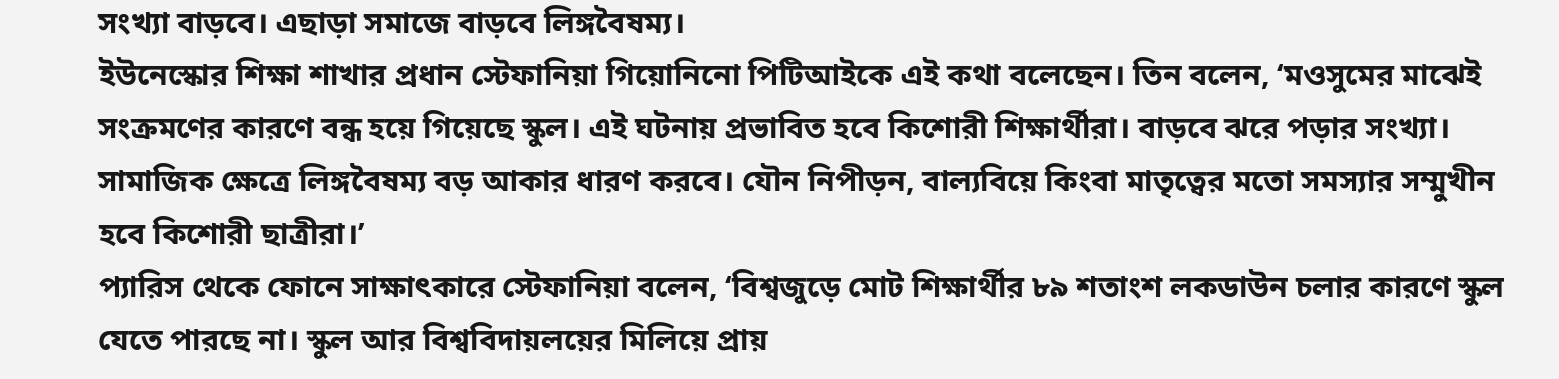সংখ্যা বাড়বে। এছাড়া সমাজে বাড়বে লিঙ্গবৈষম্য।
ইউনেস্কোর শিক্ষা শাখার প্রধান স্টেফানিয়া গিয়োনিনো পিটিআইকে এই কথা বলেছেন। তিন বলেন, ‘মওসুমের মাঝেই সংক্রমণের কারণে বন্ধ হয়ে গিয়েছে স্কুল। এই ঘটনায় প্রভাবিত হবে কিশোরী শিক্ষার্থীরা। বাড়বে ঝরে পড়ার সংখ্যা। সামাজিক ক্ষেত্রে লিঙ্গবৈষম্য বড় আকার ধারণ করবে। যৌন নিপীড়ন, বাল্যবিয়ে কিংবা মাতৃত্বের মতো সমস্যার সম্মুখীন হবে কিশোরী ছাত্রীরা।’
প্যারিস থেকে ফোনে সাক্ষাৎকারে স্টেফানিয়া বলেন, ‘বিশ্বজুড়ে মোট শিক্ষার্থীর ৮৯ শতাংশ লকডাউন চলার কারণে স্কুল যেতে পারছে না। স্কুল আর বিশ্ববিদায়লয়ের মিলিয়ে প্রায়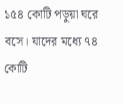১৫৪ কোটি পড়ুয়া ঘরে বসে। যাদের মধ্যে ৭৪ কোটি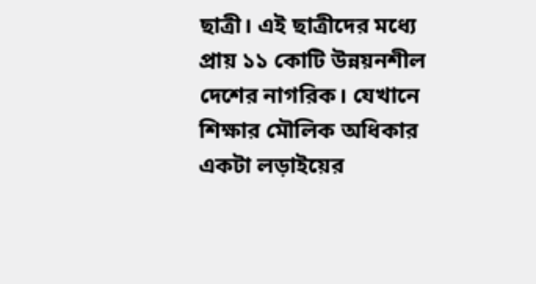ছাত্রী। এই ছাত্রীদের মধ্যে প্রায় ১১ কোটি উন্নয়নশীল দেশের নাগরিক। যেখানে শিক্ষার মৌলিক অধিকার একটা লড়াইয়ের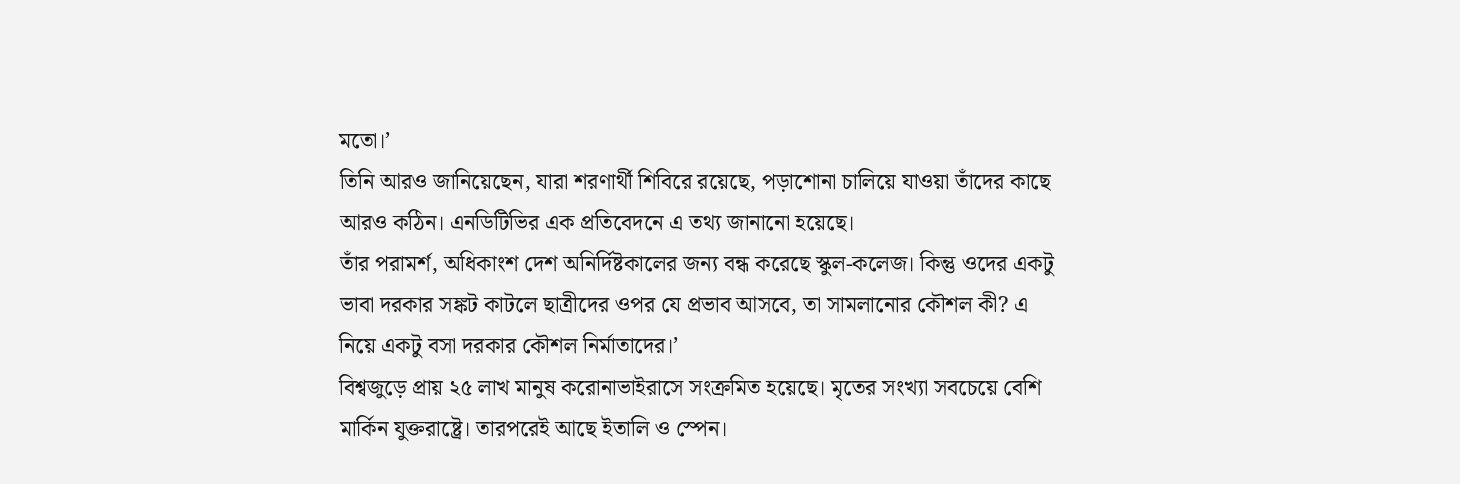মতো।’
তিনি আরও জানিয়েছেন, যারা শরণার্থী শিবিরে রয়েছে, পড়াশোনা চালিয়ে যাওয়া তাঁদের কাছে আরও কঠিন। এনডিটিভির এক প্রতিবেদনে এ তথ্য জানানো হয়েছে।
তাঁর পরামর্শ, অধিকাংশ দেশ অনির্দিষ্টকালের জন্য বন্ধ করেছে স্কুল-কলেজ। কিন্তু ওদের একটু ভাবা দরকার সঙ্কট কাটলে ছাত্রীদের ওপর যে প্রভাব আসবে, তা সামলানোর কৌশল কী? এ নিয়ে একটু বসা দরকার কৌশল নির্মাতাদের।’
বিশ্বজুড়ে প্রায় ২৫ লাখ মানুষ করোনাভাইরাসে সংক্রমিত হয়েছে। মৃতের সংখ্যা সবচেয়ে বেশি মার্কিন যুক্তরাষ্ট্রে। তারপরেই আছে ইতালি ও স্পেন।